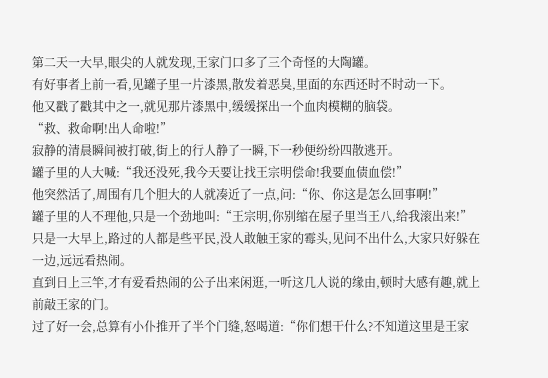第二天一大早,眼尖的人就发现,王家门口多了三个奇怪的大陶罐。
有好事者上前一看,见罐子里一片漆黑,散发着恶臭,里面的东西还时不时动一下。
他又戳了戳其中之一,就见那片漆黑中,缓缓探出一个血肉模糊的脑袋。
“救、救命啊!出人命啦!”
寂静的清晨瞬间被打破,街上的行人静了一瞬,下一秒便纷纷四散逃开。
罐子里的人大喊:“我还没死,我今天要让找王宗明偿命!我要血债血偿!”
他突然活了,周围有几个胆大的人就凑近了一点,问:“你、你这是怎么回事啊!”
罐子里的人不理他,只是一个劲地叫:“王宗明,你别缩在屋子里当王八,给我滚出来!”
只是一大早上,路过的人都是些平民,没人敢触王家的霉头,见问不出什么,大家只好躲在一边,远远看热闹。
直到日上三竿,才有爱看热闹的公子出来闲逛,一听这几人说的缘由,顿时大感有趣,就上前敲王家的门。
过了好一会,总算有小仆推开了半个门缝,怒喝道:“你们想干什么?不知道这里是王家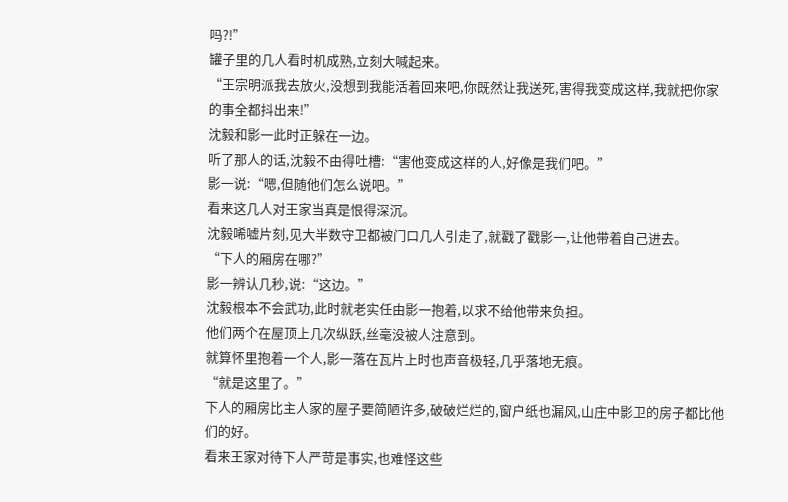吗?!”
罐子里的几人看时机成熟,立刻大喊起来。
“王宗明派我去放火,没想到我能活着回来吧,你既然让我送死,害得我变成这样,我就把你家的事全都抖出来!”
沈毅和影一此时正躲在一边。
听了那人的话,沈毅不由得吐槽:“害他变成这样的人,好像是我们吧。”
影一说:“嗯,但随他们怎么说吧。”
看来这几人对王家当真是恨得深沉。
沈毅唏嘘片刻,见大半数守卫都被门口几人引走了,就戳了戳影一,让他带着自己进去。
“下人的厢房在哪?”
影一辨认几秒,说:“这边。”
沈毅根本不会武功,此时就老实任由影一抱着,以求不给他带来负担。
他们两个在屋顶上几次纵跃,丝毫没被人注意到。
就算怀里抱着一个人,影一落在瓦片上时也声音极轻,几乎落地无痕。
“就是这里了。”
下人的厢房比主人家的屋子要简陋许多,破破烂烂的,窗户纸也漏风,山庄中影卫的房子都比他们的好。
看来王家对待下人严苛是事实,也难怪这些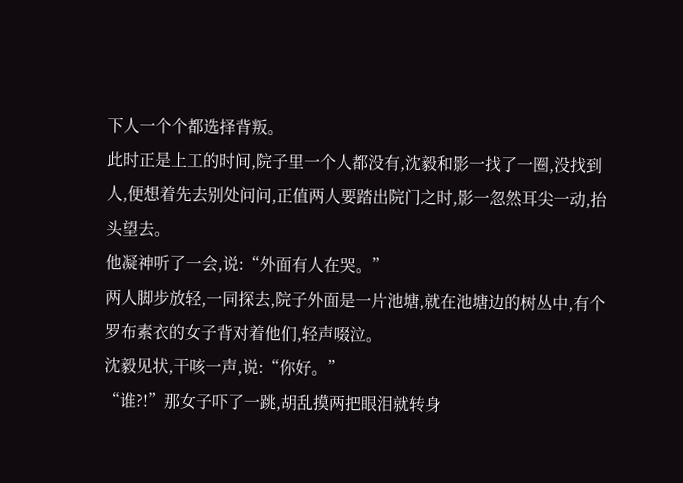下人一个个都选择背叛。
此时正是上工的时间,院子里一个人都没有,沈毅和影一找了一圈,没找到人,便想着先去别处问问,正值两人要踏出院门之时,影一忽然耳尖一动,抬头望去。
他凝神听了一会,说:“外面有人在哭。”
两人脚步放轻,一同探去,院子外面是一片池塘,就在池塘边的树丛中,有个罗布素衣的女子背对着他们,轻声啜泣。
沈毅见状,干咳一声,说:“你好。”
“谁?!”那女子吓了一跳,胡乱摸两把眼泪就转身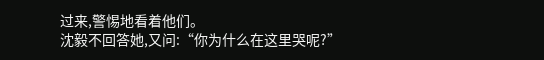过来,警惕地看着他们。
沈毅不回答她,又问:“你为什么在这里哭呢?”